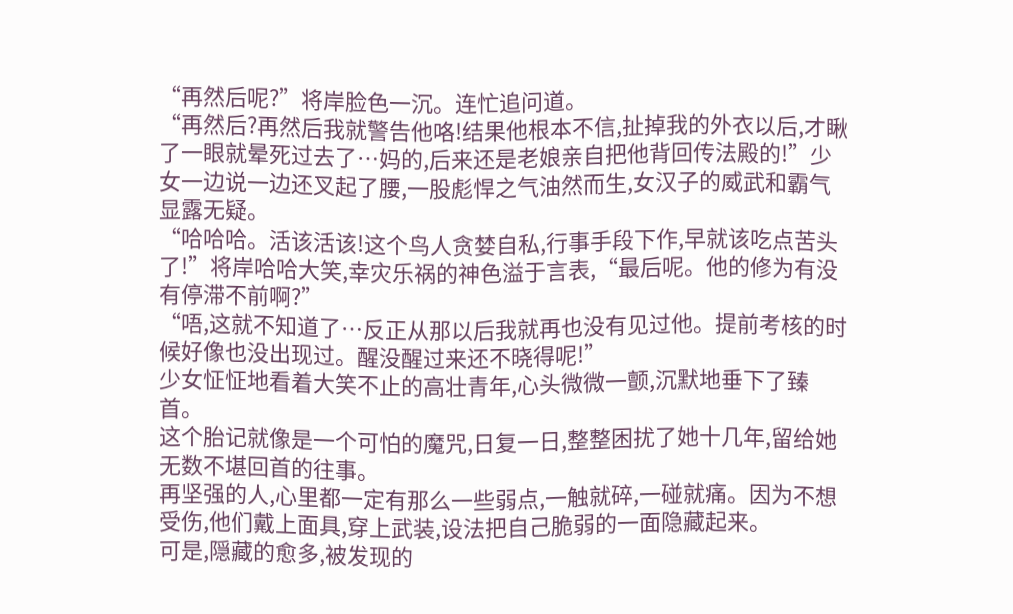“再然后呢?”将岸脸色一沉。连忙追问道。
“再然后?再然后我就警告他咯!结果他根本不信,扯掉我的外衣以后,才瞅了一眼就晕死过去了…妈的,后来还是老娘亲自把他背回传法殿的!”少女一边说一边还叉起了腰,一股彪悍之气油然而生,女汉子的威武和霸气显露无疑。
“哈哈哈。活该活该!这个鸟人贪婪自私,行事手段下作,早就该吃点苦头了!”将岸哈哈大笑,幸灾乐祸的神色溢于言表,“最后呢。他的修为有没有停滞不前啊?”
“唔,这就不知道了…反正从那以后我就再也没有见过他。提前考核的时候好像也没出现过。醒没醒过来还不晓得呢!”
少女怔怔地看着大笑不止的高壮青年,心头微微一颤,沉默地垂下了臻首。
这个胎记就像是一个可怕的魔咒,日复一日,整整困扰了她十几年,留给她无数不堪回首的往事。
再坚强的人,心里都一定有那么一些弱点,一触就碎,一碰就痛。因为不想受伤,他们戴上面具,穿上武装,设法把自己脆弱的一面隐藏起来。
可是,隠藏的愈多,被发现的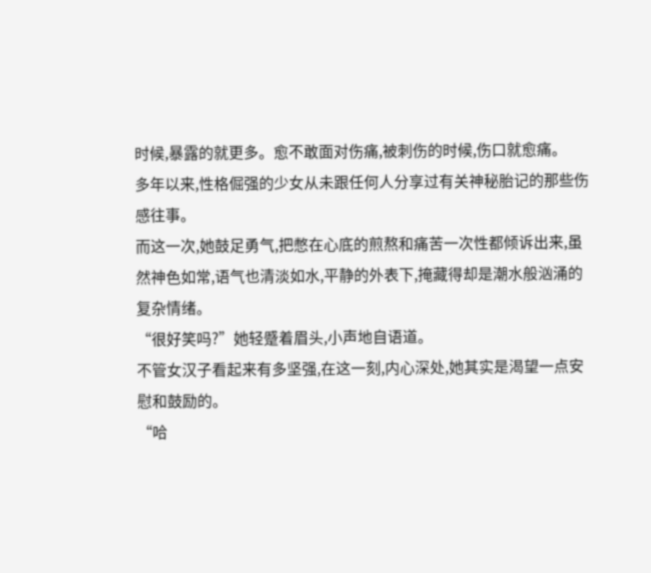时候,暴露的就更多。愈不敢面对伤痛,被刺伤的时候,伤口就愈痛。
多年以来,性格倔强的少女从未跟任何人分享过有关神秘胎记的那些伤感往事。
而这一次,她鼓足勇气,把憋在心底的煎熬和痛苦一次性都倾诉出来,虽然神色如常,语气也清淡如水,平静的外表下,掩藏得却是潮水般汹涌的复杂情绪。
“很好笑吗?”她轻蹙着眉头,小声地自语道。
不管女汉子看起来有多坚强,在这一刻,内心深处,她其实是渴望一点安慰和鼓励的。
“哈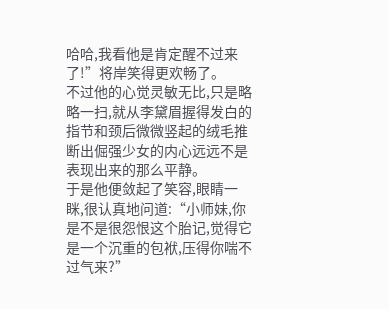哈哈,我看他是肯定醒不过来了!”将岸笑得更欢畅了。
不过他的心觉灵敏无比,只是略略一扫,就从李黛眉握得发白的指节和颈后微微竖起的绒毛推断出倔强少女的内心远远不是表现出来的那么平静。
于是他便敛起了笑容,眼睛一眯,很认真地问道:“小师妹,你是不是很怨恨这个胎记,觉得它是一个沉重的包袱,压得你喘不过气来?”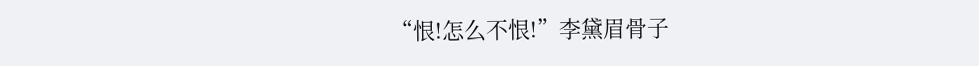“恨!怎么不恨!”李黛眉骨子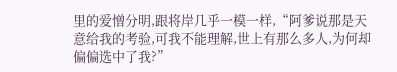里的爱憎分明,跟将岸几乎一模一样,“阿爹说那是天意给我的考验,可我不能理解,世上有那么多人,为何却偏偏选中了我?”